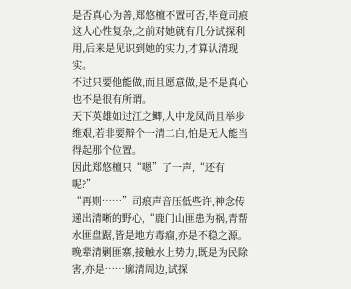是否真心为善,郑悠檀不置可否,毕竟司痕这人心性复杂,之前对她就有几分试探利用,后来是见识到她的实力,才算认清现实。
不过只要他能做,而且愿意做,是不是真心也不是很有所谓。
天下英雄如过江之鲫,人中龙凤尚且举步维艰,若非要辩个一清二白,怕是无人能当得起那个位置。
因此郑悠檀只“嗯”了一声,“还有呢?”
“再则……”司痕声音压低些许,神念传递出清晰的野心,“鹿门山匪患为祸,青帮水匪盘踞,皆是地方毒瘤,亦是不稳之源。晚辈清剿匪寨,接触水上势力,既是为民除害,亦是……廓清周边,试探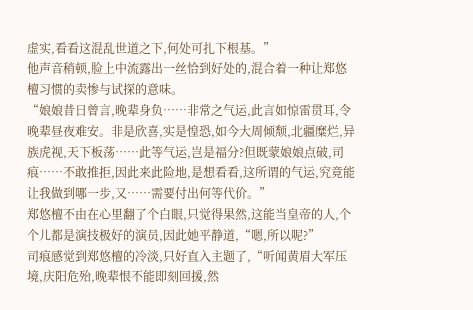虚实,看看这混乱世道之下,何处可扎下根基。”
他声音稍顿,脸上中流露出一丝恰到好处的,混合着一种让郑悠檀习惯的卖惨与试探的意味。
“娘娘昔日曾言,晚辈身负……非常之气运,此言如惊雷贯耳,令晚辈昼夜难安。非是欣喜,实是惶恐,如今大周倾颓,北疆糜烂,异族虎视,天下板荡……此等气运,岂是福分?但既蒙娘娘点破,司痕……不敢推拒,因此来此险地,是想看看,这所谓的气运,究竟能让我做到哪一步,又……需要付出何等代价。”
郑悠檀不由在心里翻了个白眼,只觉得果然,这能当皇帝的人,个个儿都是演技极好的演员,因此她平静道,“嗯,所以呢?”
司痕感觉到郑悠檀的冷淡,只好直入主题了,“听闻黄眉大军压境,庆阳危殆,晚辈恨不能即刻回援,然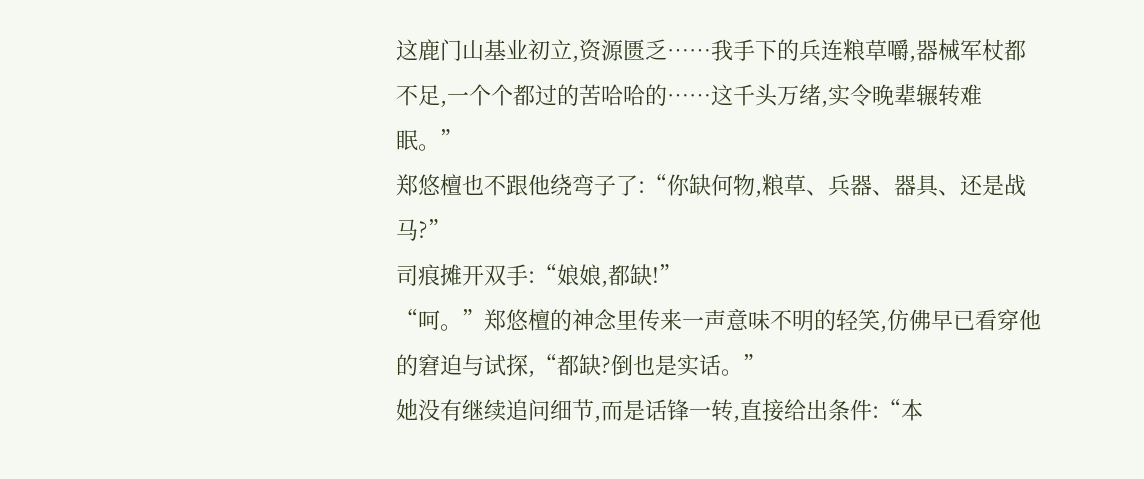这鹿门山基业初立,资源匮乏……我手下的兵连粮草嚼,器械军杖都不足,一个个都过的苦哈哈的……这千头万绪,实令晚辈辗转难眠。”
郑悠檀也不跟他绕弯子了:“你缺何物,粮草、兵器、器具、还是战马?”
司痕摊开双手:“娘娘,都缺!”
“呵。”郑悠檀的神念里传来一声意味不明的轻笑,仿佛早已看穿他的窘迫与试探,“都缺?倒也是实话。”
她没有继续追问细节,而是话锋一转,直接给出条件:“本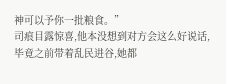神可以予你一批粮食。”
司痕目露惊喜,他本没想到对方会这么好说话,毕竟之前带着乱民进谷,她都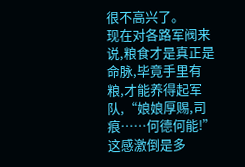很不高兴了。
现在对各路军阀来说,粮食才是真正是命脉,毕竟手里有粮,才能养得起军队,“娘娘厚赐,司痕……何德何能!”
这感激倒是多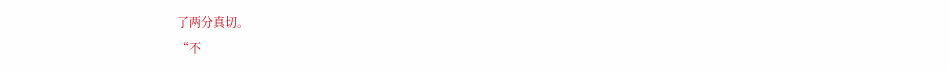了两分真切。
“不